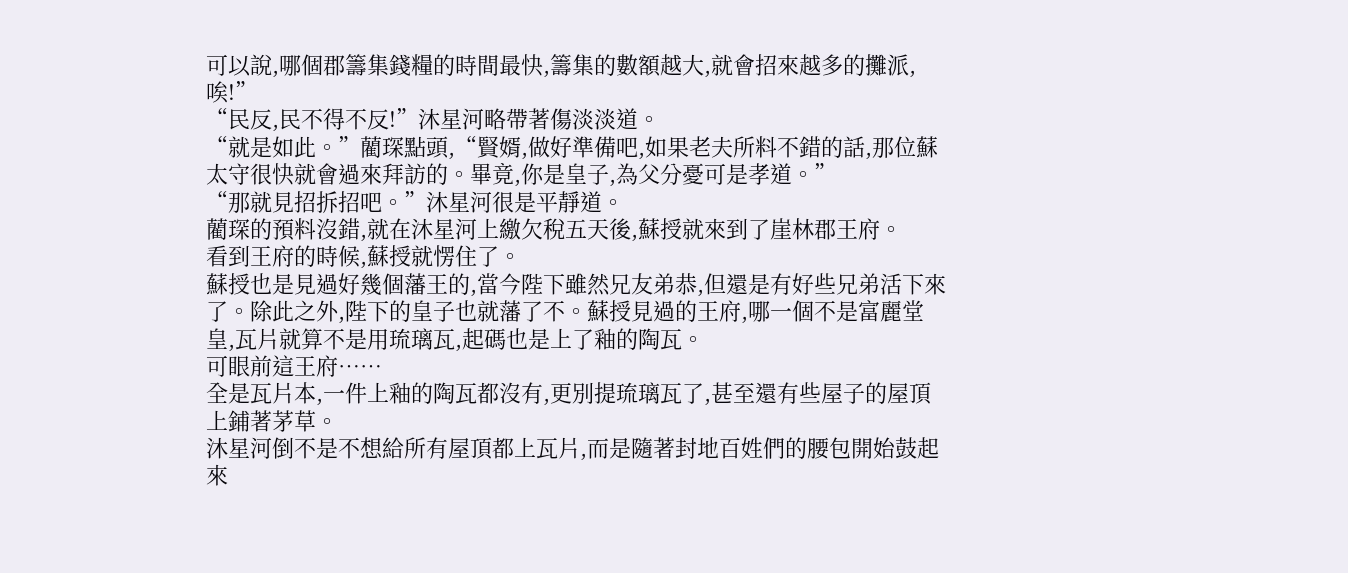可以說,哪個郡籌集錢糧的時間最快,籌集的數額越大,就會招來越多的攤派,唉!”
“民反,民不得不反!”沐星河略帶著傷淡淡道。
“就是如此。”藺琛點頭,“賢婿,做好準備吧,如果老夫所料不錯的話,那位蘇太守很快就會過來拜訪的。畢竟,你是皇子,為父分憂可是孝道。”
“那就見招拆招吧。”沐星河很是平靜道。
藺琛的預料沒錯,就在沐星河上繳欠稅五天後,蘇授就來到了崖林郡王府。
看到王府的時候,蘇授就愣住了。
蘇授也是見過好幾個藩王的,當今陛下雖然兄友弟恭,但還是有好些兄弟活下來了。除此之外,陛下的皇子也就藩了不。蘇授見過的王府,哪一個不是富麗堂皇,瓦片就算不是用琉璃瓦,起碼也是上了釉的陶瓦。
可眼前這王府……
全是瓦片本,一件上釉的陶瓦都沒有,更別提琉璃瓦了,甚至還有些屋子的屋頂上鋪著茅草。
沐星河倒不是不想給所有屋頂都上瓦片,而是隨著封地百姓們的腰包開始鼓起來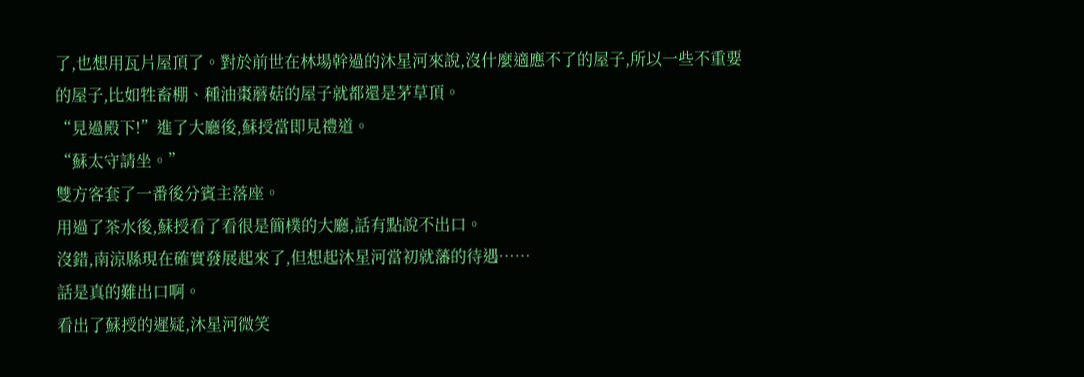了,也想用瓦片屋頂了。對於前世在林場幹過的沐星河來說,沒什麼適應不了的屋子,所以一些不重要的屋子,比如牲畜棚、種油棗蘑菇的屋子就都還是茅草頂。
“見過殿下!”進了大廳後,蘇授當即見禮道。
“蘇太守請坐。”
雙方客套了一番後分賓主落座。
用過了茶水後,蘇授看了看很是簡樸的大廳,話有點說不出口。
沒錯,南涼縣現在確實發展起來了,但想起沐星河當初就藩的待遇……
話是真的難出口啊。
看出了蘇授的遲疑,沐星河微笑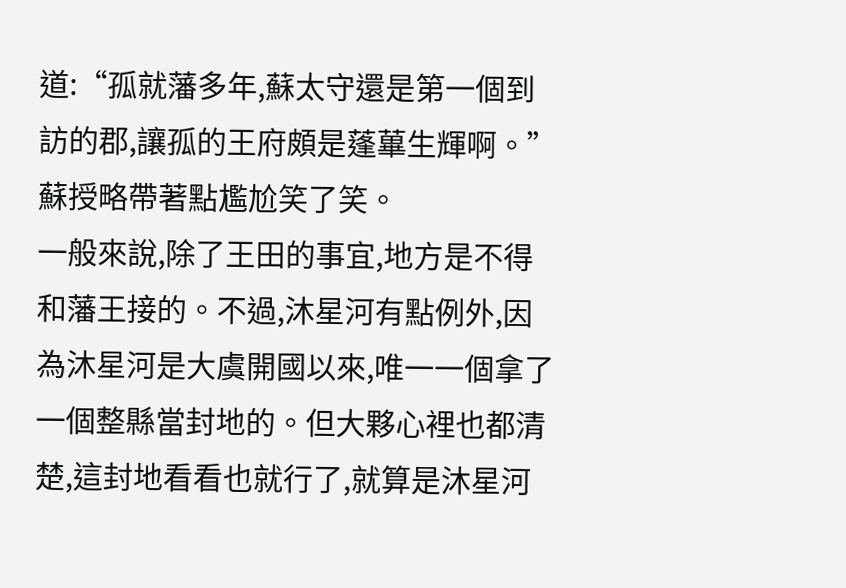道:“孤就藩多年,蘇太守還是第一個到訪的郡,讓孤的王府頗是蓬蓽生輝啊。”
蘇授略帶著點尷尬笑了笑。
一般來說,除了王田的事宜,地方是不得和藩王接的。不過,沐星河有點例外,因為沐星河是大虞開國以來,唯一一個拿了一個整縣當封地的。但大夥心裡也都清楚,這封地看看也就行了,就算是沐星河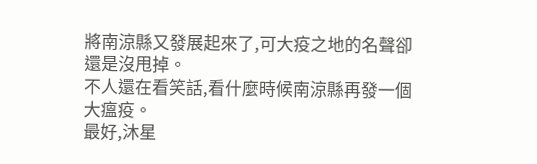將南涼縣又發展起來了,可大疫之地的名聲卻還是沒甩掉。
不人還在看笑話,看什麼時候南涼縣再發一個大瘟疫。
最好,沐星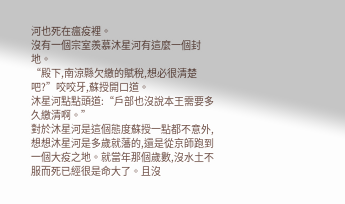河也死在瘟疫裡。
沒有一個宗室羨慕沐星河有這麼一個封地。
“殿下,南涼縣欠繳的賦稅,想必很清楚吧?”咬咬牙,蘇授開口道。
沐星河點點頭道:“戶部也沒說本王需要多久繳清啊。”
對於沐星河是這個態度蘇授一點都不意外,想想沐星河是多歲就藩的,還是從京師跑到一個大疫之地。就當年那個歲數,沒水土不服而死已經很是命大了。且沒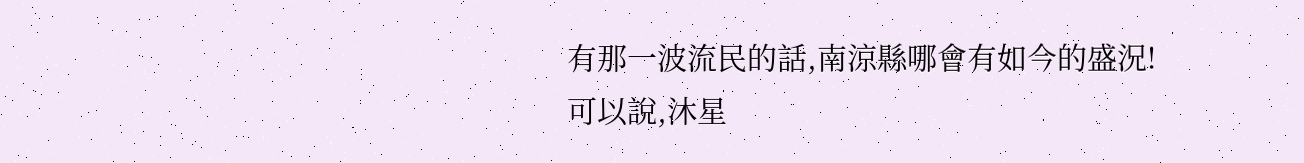有那一波流民的話,南涼縣哪會有如今的盛況!
可以說,沐星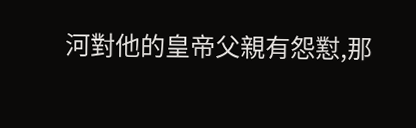河對他的皇帝父親有怨懟,那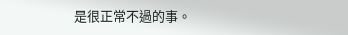是很正常不過的事。